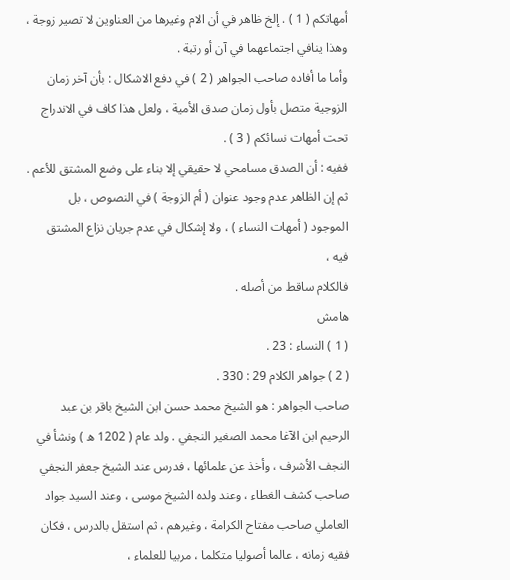أمهاتكم ( 1 ) . إلخ ظاهر في أن الام وغيرها من العناوين لا تصير زوجة ،
وهذا ينافي اجتماعهما في آن أو رتبة .
وأما ما أفاده صاحب الجواهر ( 2 ) في دفع الاشكال : بأن آخر زمان
الزوجية متصل بأول زمان صدق الأمية ، ولعل هذا كاف في الاندراج
تحت أمهات نسائكم ( 3 ) .
ففيه : أن الصدق مسامحي لا حقيقي إلا بناء على وضع المشتق للأعم .
ثم إن الظاهر عدم وجود عنوان ( أم الزوجة ) في النصوص ، بل
الموجود ( أمهات النساء ) ، ولا إشكال في عدم جريان نزاع المشتق
فيه ،
فالكلام ساقط من أصله .
هامش
( 1 ) النساء : 23 .
( 2 ) جواهر الكلام 29 : 330 .
صاحب الجواهر : هو الشيخ محمد حسن ابن الشيخ باقر بن عبد
الرحيم ابن الآغا محمد الصغير النجفي . ولد عام ( 1202 ه ) ونشأ في
النجف الأشرف ، وأخذ عن علمائها ، فدرس عند الشيخ جعفر النجفي
صاحب كشف الغطاء ، وعند ولده الشيخ موسى ، وعند السيد جواد
العاملي صاحب مفتاح الكرامة ، وغيرهم ، ثم استقل بالدرس ، فكان
فقيه زمانه ، عالما أصوليا متكلما ، مربيا للعلماء ،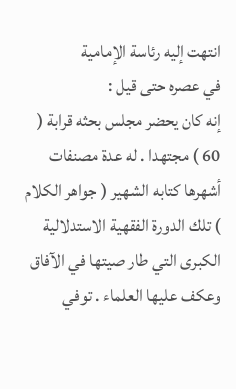انتهت إليه رئاسة الإمامية
في عصره حتى قيل :
إنه كان يحضر مجلس بحثه قرابة ( 60 ) مجتهدا . له عدة مصنفات
أشهرها كتابه الشهير ( جواهر الكلام ) تلك الدورة الفقهية الاستدلالية
الكبرى التي طار صيتها في الآفاق وعكف عليها العلماء . توفي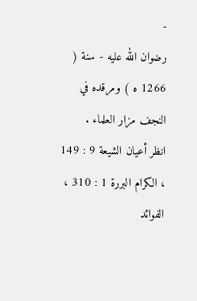-
رضوان الله عليه - سنة ( 1266 ه ) ومرقده في النجف مزار العلماء .
انظر أعيان الشيعة 9 : 149 ، الكرام البررة 1 : 310 ، الفوائد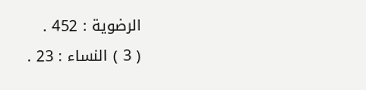الرضوية : 452 .
( 3 ) النساء : 23 .